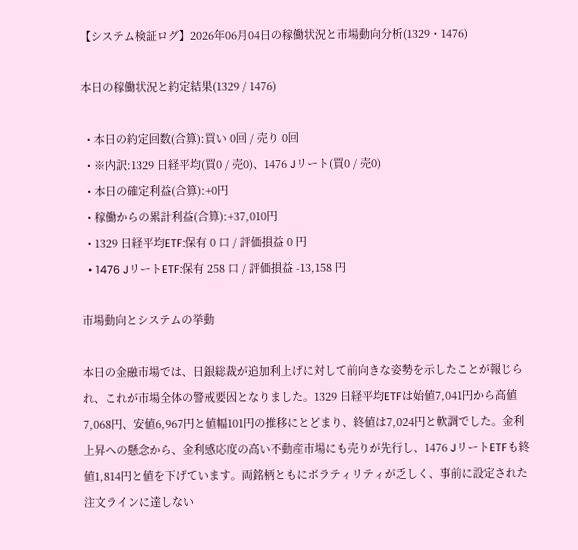【システム検証ログ】2026年06月04日の稼働状況と市場動向分析(1329・1476)

本日の稼働状況と約定結果(1329 / 1476)

  • 本日の約定回数(合算):買い 0回 / 売り 0回
  • ※内訳:1329 日経平均(買0 / 売0)、1476 Jリート(買0 / 売0)
  • 本日の確定利益(合算):+0円
  • 稼働からの累計利益(合算):+37,010円
  • 1329 日経平均ETF:保有 0 口 / 評価損益 0 円
  • 1476 JリートETF:保有 258 口 / 評価損益 -13,158 円

市場動向とシステムの挙動

本日の金融市場では、日銀総裁が追加利上げに対して前向きな姿勢を示したことが報じられ、これが市場全体の警戒要因となりました。1329 日経平均ETFは始値7,041円から高値7,068円、安値6,967円と値幅101円の推移にとどまり、終値は7,024円と軟調でした。金利上昇への懸念から、金利感応度の高い不動産市場にも売りが先行し、1476 JリートETFも終値1,814円と値を下げています。両銘柄ともにボラティリティが乏しく、事前に設定された注文ラインに達しない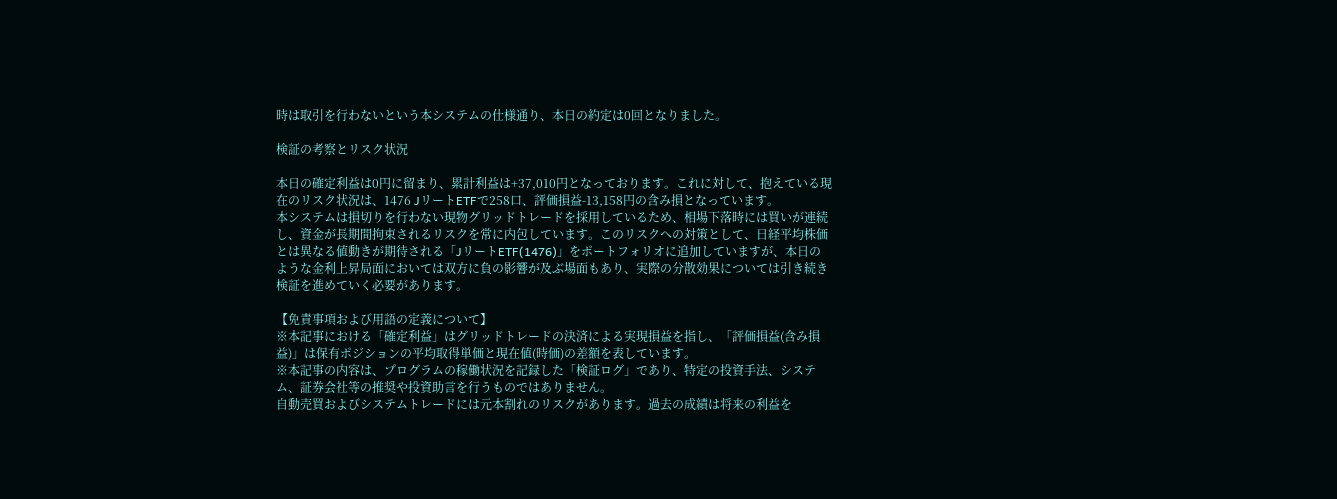時は取引を行わないという本システムの仕様通り、本日の約定は0回となりました。

検証の考察とリスク状況

本日の確定利益は0円に留まり、累計利益は+37,010円となっております。これに対して、抱えている現在のリスク状況は、1476 JリートETFで258口、評価損益-13,158円の含み損となっています。
本システムは損切りを行わない現物グリッドトレードを採用しているため、相場下落時には買いが連続し、資金が長期間拘束されるリスクを常に内包しています。このリスクへの対策として、日経平均株価とは異なる値動きが期待される「JリートETF(1476)」をポートフォリオに追加していますが、本日のような金利上昇局面においては双方に負の影響が及ぶ場面もあり、実際の分散効果については引き続き検証を進めていく必要があります。

【免責事項および用語の定義について】
※本記事における「確定利益」はグリッドトレードの決済による実現損益を指し、「評価損益(含み損益)」は保有ポジションの平均取得単価と現在値(時価)の差額を表しています。
※本記事の内容は、プログラムの稼働状況を記録した「検証ログ」であり、特定の投資手法、システム、証券会社等の推奨や投資助言を行うものではありません。
自動売買およびシステムトレードには元本割れのリスクがあります。過去の成績は将来の利益を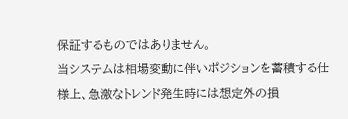保証するものではありません。
当システムは相場変動に伴いポジションを蓄積する仕様上、急激なトレンド発生時には想定外の損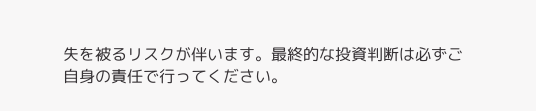失を被るリスクが伴います。最終的な投資判断は必ずご自身の責任で行ってください。